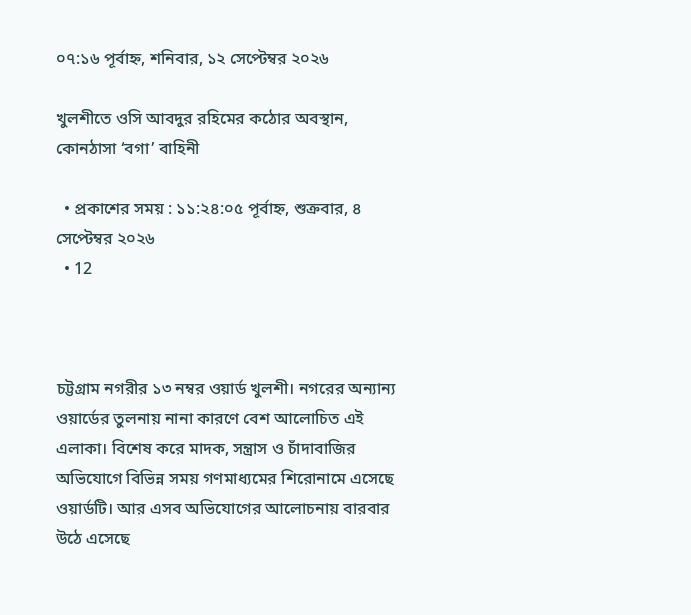০৭:১৬ পূর্বাহ্ন, শনিবার, ১২ সেপ্টেম্বর ২০২৬

খুলশীতে ওসি আবদুর রহিমের কঠোর অবস্থান, কোনঠাসা ‘বগা’ বাহিনী

  • প্রকাশের সময় : ১১:২৪:০৫ পূর্বাহ্ন, শুক্রবার, ৪ সেপ্টেম্বর ২০২৬
  • 12



চট্টগ্রাম নগরীর ১৩ নম্বর ওয়ার্ড খুলশী। নগরের অন্যান্য ওয়ার্ডের তুলনায় নানা কারণে বেশ আলোচিত এই এলাকা। বিশেষ করে মাদক, সন্ত্রাস ও চাঁদাবাজির অভিযোগে বিভিন্ন সময় গণমাধ্যমের শিরোনামে এসেছে ওয়ার্ডটি। আর এসব অভিযোগের আলোচনায় বারবার উঠে এসেছে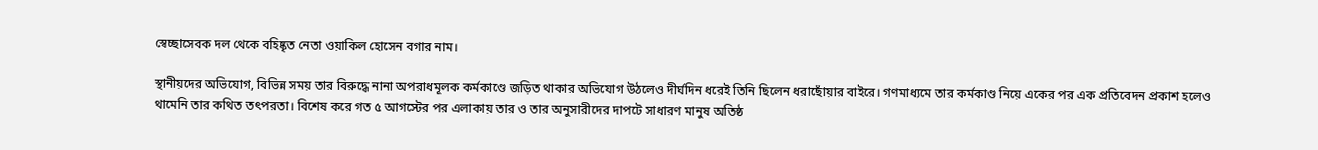স্বেচ্ছাসেবক দল থেকে বহিষ্কৃত নেতা ওয়াকিল হোসেন বগার নাম।

স্থানীয়দের অভিযোগ, বিভিন্ন সময় তার বিরুদ্ধে নানা অপরাধমূলক কর্মকাণ্ডে জড়িত থাকার অভিযোগ উঠলেও দীর্ঘদিন ধরেই তিনি ছিলেন ধরাছোঁয়ার বাইরে। গণমাধ্যমে তার কর্মকাণ্ড নিয়ে একের পর এক প্রতিবেদন প্রকাশ হলেও থামেনি তার কথিত তৎপরতা। বিশেষ করে গত ৫ আগস্টের পর এলাকায় তার ও তার অনুসারীদের দাপটে সাধারণ মানুষ অতিষ্ঠ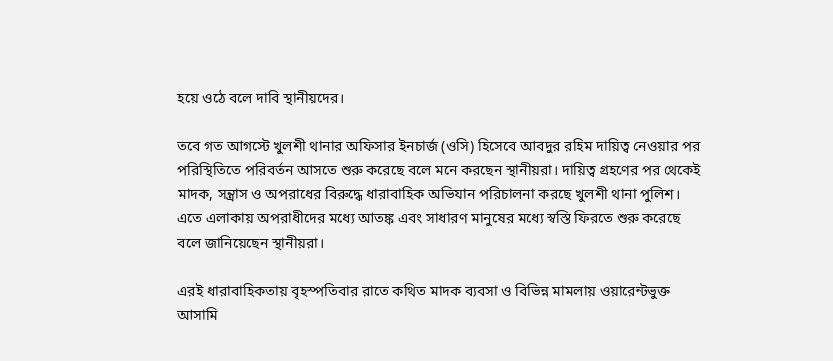হয়ে ওঠে বলে দাবি স্থানীয়দের।

তবে গত আগস্টে খুলশী থানার অফিসার ইনচার্জ (ওসি) হিসেবে আবদুর রহিম দায়িত্ব নেওয়ার পর পরিস্থিতিতে পরিবর্তন আসতে শুরু করেছে বলে মনে করছেন স্থানীয়রা। দায়িত্ব গ্রহণের পর থেকেই মাদক, সন্ত্রাস ও অপরাধের বিরুদ্ধে ধারাবাহিক অভিযান পরিচালনা করছে খুলশী থানা পুলিশ। এতে এলাকায় অপরাধীদের মধ্যে আতঙ্ক এবং সাধারণ মানুষের মধ্যে স্বস্তি ফিরতে শুরু করেছে বলে জানিয়েছেন স্থানীয়রা।

এরই ধারাবাহিকতায় বৃহস্পতিবার রাতে কথিত মাদক ব্যবসা ও বিভিন্ন মামলায় ওয়ারেন্টভুক্ত আসামি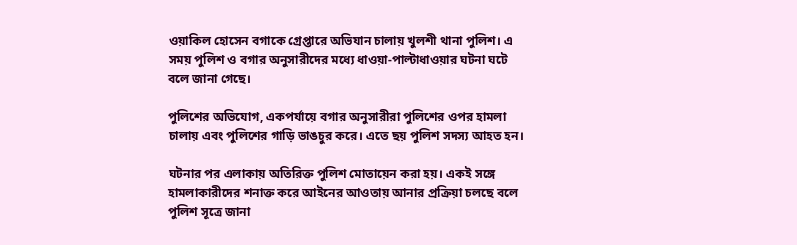ওয়াকিল হোসেন বগাকে গ্রেপ্তারে অভিযান চালায় খুলশী থানা পুলিশ। এ সময় পুলিশ ও বগার অনুসারীদের মধ্যে ধাওয়া-পাল্টাধাওয়ার ঘটনা ঘটে বলে জানা গেছে।

পুলিশের অভিযোগ, একপর্যায়ে বগার অনুসারীরা পুলিশের ওপর হামলা চালায় এবং পুলিশের গাড়ি ভাঙচুর করে। এতে ছয় পুলিশ সদস্য আহত হন।

ঘটনার পর এলাকায় অতিরিক্ত পুলিশ মোতায়েন করা হয়। একই সঙ্গে হামলাকারীদের শনাক্ত করে আইনের আওতায় আনার প্রক্রিয়া চলছে বলে পুলিশ সূত্রে জানা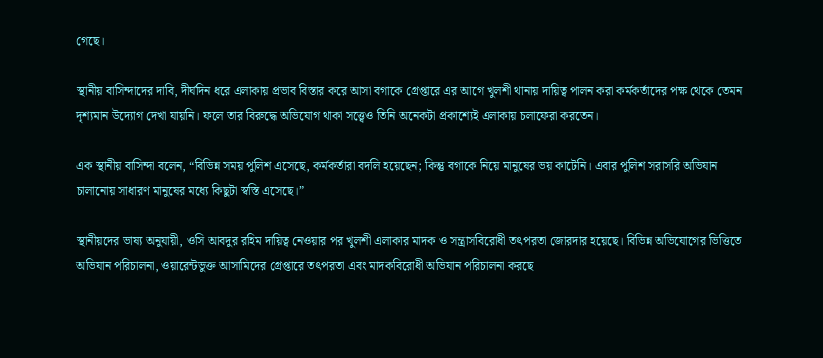গেছে।

স্থানীয় বাসিন্দাদের দাবি, দীর্ঘদিন ধরে এলাকায় প্রভাব বিস্তার করে আসা বগাকে গ্রেপ্তারে এর আগে খুলশী থানায় দায়িত্ব পালন করা কর্মকর্তাদের পক্ষ থেকে তেমন দৃশ্যমান উদ্যোগ দেখা যায়নি। ফলে তার বিরুদ্ধে অভিযোগ থাকা সত্ত্বেও তিনি অনেকটা প্রকাশ্যেই এলাকায় চলাফেরা করতেন।

এক স্থানীয় বাসিন্দা বলেন, “বিভিন্ন সময় পুলিশ এসেছে, কর্মকর্তারা বদলি হয়েছেন; কিন্তু বগাকে নিয়ে মানুষের ভয় কাটেনি। এবার পুলিশ সরাসরি অভিযান চালানোয় সাধারণ মানুষের মধ্যে কিছুটা স্বস্তি এসেছে।”

স্থানীয়দের ভাষ্য অনুযায়ী, ওসি আবদুর রহিম দায়িত্ব নেওয়ার পর খুলশী এলাকার মাদক ও সন্ত্রাসবিরোধী তৎপরতা জোরদার হয়েছে। বিভিন্ন অভিযোগের ভিত্তিতে অভিযান পরিচালনা, ওয়ারেন্টভুক্ত আসামিদের গ্রেপ্তারে তৎপরতা এবং মাদকবিরোধী অভিযান পরিচালনা করছে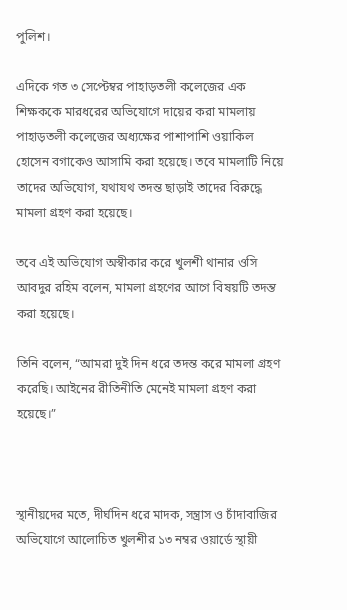পুলিশ।

এদিকে গত ৩ সেপ্টেম্বর পাহাড়তলী কলেজের এক শিক্ষককে মারধরের অভিযোগে দায়ের করা মামলায় পাহাড়তলী কলেজের অধ্যক্ষের পাশাপাশি ওয়াকিল হোসেন বগাকেও আসামি করা হয়েছে। তবে মামলাটি নিয়ে তাদের অভিযোগ, যথাযথ তদন্ত ছাড়াই তাদের বিরুদ্ধে মামলা গ্রহণ করা হয়েছে।

তবে এই অভিযোগ অস্বীকার করে খুলশী থানার ওসি আবদুর রহিম বলেন, মামলা গ্রহণের আগে বিষয়টি তদন্ত করা হয়েছে।

তিনি বলেন, “আমরা দুই দিন ধরে তদন্ত করে মামলা গ্রহণ করেছি। আইনের রীতিনীতি মেনেই মামলা গ্রহণ করা হয়েছে।”



স্থানীয়দের মতে, দীর্ঘদিন ধরে মাদক, সন্ত্রাস ও চাঁদাবাজির অভিযোগে আলোচিত খুলশীর ১৩ নম্বর ওয়ার্ডে স্থায়ী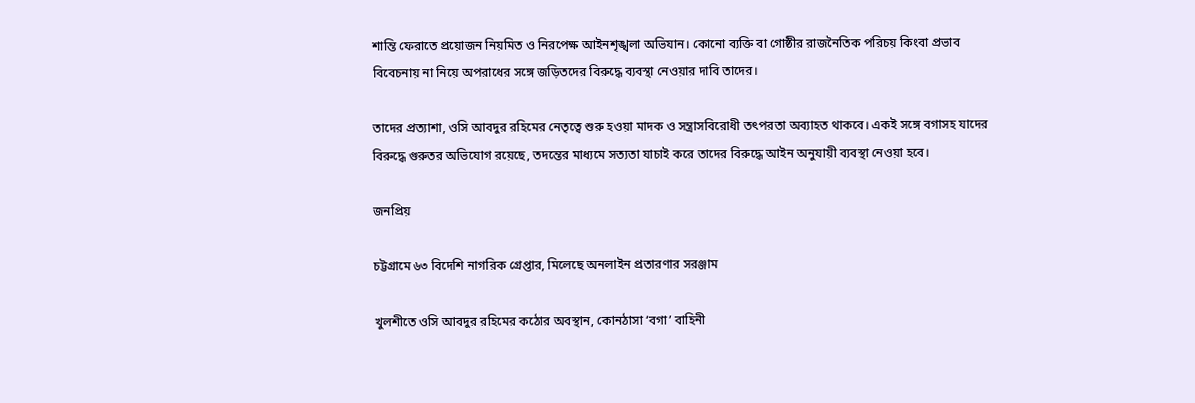শান্তি ফেরাতে প্রয়োজন নিয়মিত ও নিরপেক্ষ আইনশৃঙ্খলা অভিযান। কোনো ব্যক্তি বা গোষ্ঠীর রাজনৈতিক পরিচয় কিংবা প্রভাব বিবেচনায় না নিয়ে অপরাধের সঙ্গে জড়িতদের বিরুদ্ধে ব্যবস্থা নেওয়ার দাবি তাদের।

তাদের প্রত্যাশা, ওসি আবদুর রহিমের নেতৃত্বে শুরু হওয়া মাদক ও সন্ত্রাসবিরোধী তৎপরতা অব্যাহত থাকবে। একই সঙ্গে বগাসহ যাদের বিরুদ্ধে গুরুতর অভিযোগ রয়েছে, তদন্তের মাধ্যমে সত্যতা যাচাই করে তাদের বিরুদ্ধে আইন অনুযায়ী ব্যবস্থা নেওয়া হবে।

জনপ্রিয়

চট্টগ্রামে ৬৩ বিদেশি নাগরিক গ্রেপ্তার, মিলেছে অনলাইন প্রতারণার সরঞ্জাম

খুলশীতে ওসি আবদুর রহিমের কঠোর অবস্থান, কোনঠাসা ‘বগা’ বাহিনী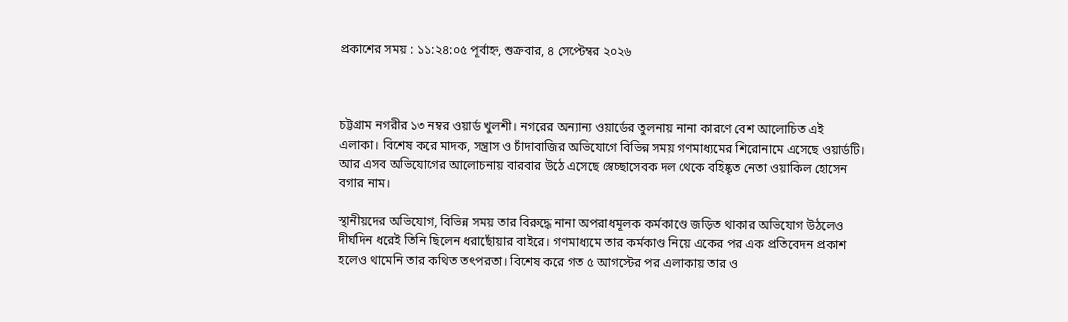প্রকাশের সময় : ১১:২৪:০৫ পূর্বাহ্ন, শুক্রবার, ৪ সেপ্টেম্বর ২০২৬



চট্টগ্রাম নগরীর ১৩ নম্বর ওয়ার্ড খুলশী। নগরের অন্যান্য ওয়ার্ডের তুলনায় নানা কারণে বেশ আলোচিত এই এলাকা। বিশেষ করে মাদক, সন্ত্রাস ও চাঁদাবাজির অভিযোগে বিভিন্ন সময় গণমাধ্যমের শিরোনামে এসেছে ওয়ার্ডটি। আর এসব অভিযোগের আলোচনায় বারবার উঠে এসেছে স্বেচ্ছাসেবক দল থেকে বহিষ্কৃত নেতা ওয়াকিল হোসেন বগার নাম।

স্থানীয়দের অভিযোগ, বিভিন্ন সময় তার বিরুদ্ধে নানা অপরাধমূলক কর্মকাণ্ডে জড়িত থাকার অভিযোগ উঠলেও দীর্ঘদিন ধরেই তিনি ছিলেন ধরাছোঁয়ার বাইরে। গণমাধ্যমে তার কর্মকাণ্ড নিয়ে একের পর এক প্রতিবেদন প্রকাশ হলেও থামেনি তার কথিত তৎপরতা। বিশেষ করে গত ৫ আগস্টের পর এলাকায় তার ও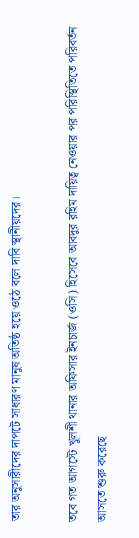তার অনুসারীদের দাপটে সাধারণ মানুষ অতিষ্ঠ হয়ে ওঠে বলে দাবি স্থানীয়দের।

তবে গত আগস্টে খুলশী থানার অফিসার ইনচার্জ (ওসি) হিসেবে আবদুর রহিম দায়িত্ব নেওয়ার পর পরিস্থিতিতে পরিবর্তন আসতে শুরু করেছে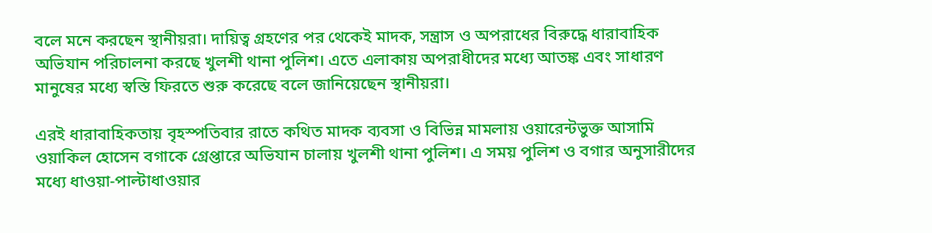বলে মনে করছেন স্থানীয়রা। দায়িত্ব গ্রহণের পর থেকেই মাদক, সন্ত্রাস ও অপরাধের বিরুদ্ধে ধারাবাহিক অভিযান পরিচালনা করছে খুলশী থানা পুলিশ। এতে এলাকায় অপরাধীদের মধ্যে আতঙ্ক এবং সাধারণ মানুষের মধ্যে স্বস্তি ফিরতে শুরু করেছে বলে জানিয়েছেন স্থানীয়রা।

এরই ধারাবাহিকতায় বৃহস্পতিবার রাতে কথিত মাদক ব্যবসা ও বিভিন্ন মামলায় ওয়ারেন্টভুক্ত আসামি ওয়াকিল হোসেন বগাকে গ্রেপ্তারে অভিযান চালায় খুলশী থানা পুলিশ। এ সময় পুলিশ ও বগার অনুসারীদের মধ্যে ধাওয়া-পাল্টাধাওয়ার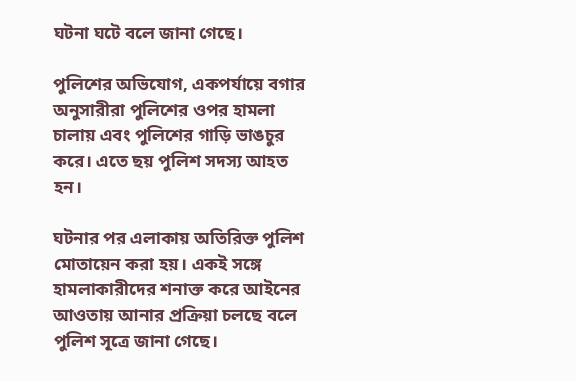ঘটনা ঘটে বলে জানা গেছে।

পুলিশের অভিযোগ, একপর্যায়ে বগার অনুসারীরা পুলিশের ওপর হামলা চালায় এবং পুলিশের গাড়ি ভাঙচুর করে। এতে ছয় পুলিশ সদস্য আহত হন।

ঘটনার পর এলাকায় অতিরিক্ত পুলিশ মোতায়েন করা হয়। একই সঙ্গে হামলাকারীদের শনাক্ত করে আইনের আওতায় আনার প্রক্রিয়া চলছে বলে পুলিশ সূত্রে জানা গেছে।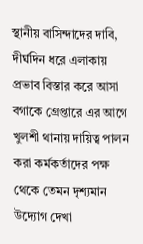স্থানীয় বাসিন্দাদের দাবি, দীর্ঘদিন ধরে এলাকায় প্রভাব বিস্তার করে আসা বগাকে গ্রেপ্তারে এর আগে খুলশী থানায় দায়িত্ব পালন করা কর্মকর্তাদের পক্ষ থেকে তেমন দৃশ্যমান উদ্যোগ দেখা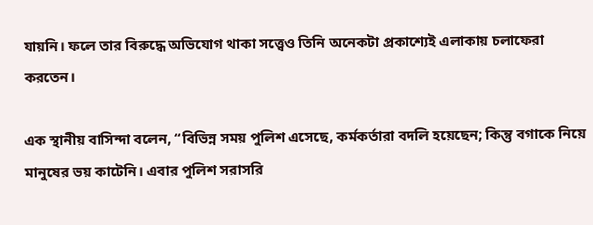যায়নি। ফলে তার বিরুদ্ধে অভিযোগ থাকা সত্ত্বেও তিনি অনেকটা প্রকাশ্যেই এলাকায় চলাফেরা করতেন।

এক স্থানীয় বাসিন্দা বলেন, “বিভিন্ন সময় পুলিশ এসেছে, কর্মকর্তারা বদলি হয়েছেন; কিন্তু বগাকে নিয়ে মানুষের ভয় কাটেনি। এবার পুলিশ সরাসরি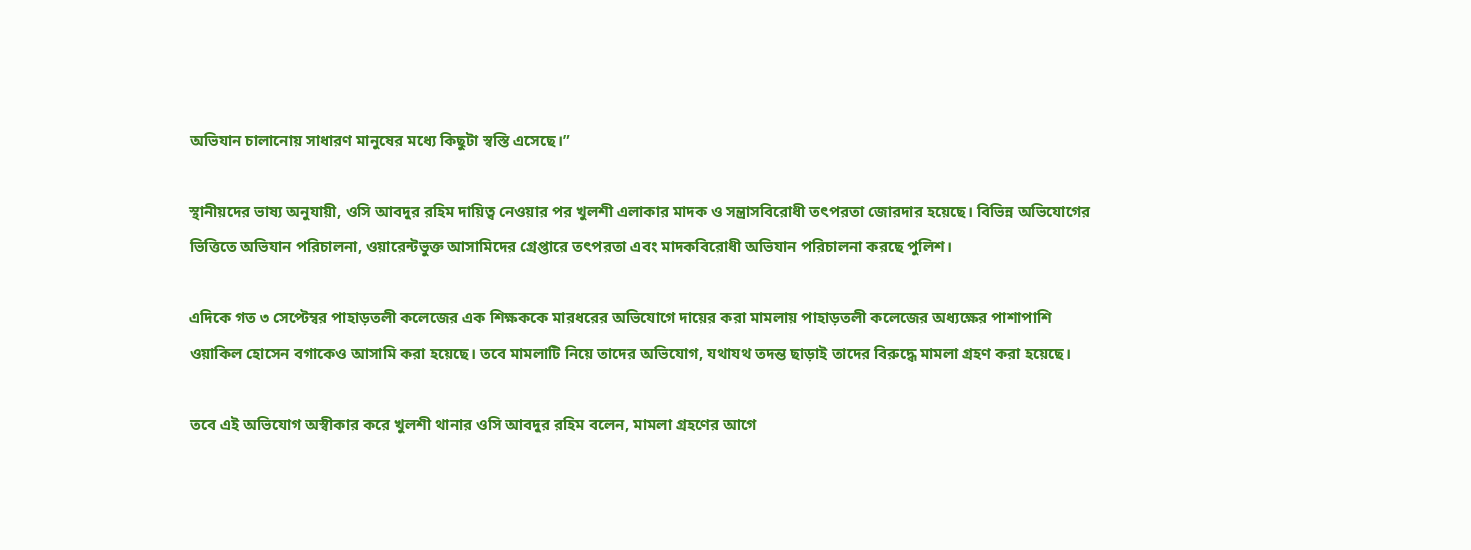অভিযান চালানোয় সাধারণ মানুষের মধ্যে কিছুটা স্বস্তি এসেছে।”

স্থানীয়দের ভাষ্য অনুযায়ী, ওসি আবদুর রহিম দায়িত্ব নেওয়ার পর খুলশী এলাকার মাদক ও সন্ত্রাসবিরোধী তৎপরতা জোরদার হয়েছে। বিভিন্ন অভিযোগের ভিত্তিতে অভিযান পরিচালনা, ওয়ারেন্টভুক্ত আসামিদের গ্রেপ্তারে তৎপরতা এবং মাদকবিরোধী অভিযান পরিচালনা করছে পুলিশ।

এদিকে গত ৩ সেপ্টেম্বর পাহাড়তলী কলেজের এক শিক্ষককে মারধরের অভিযোগে দায়ের করা মামলায় পাহাড়তলী কলেজের অধ্যক্ষের পাশাপাশি ওয়াকিল হোসেন বগাকেও আসামি করা হয়েছে। তবে মামলাটি নিয়ে তাদের অভিযোগ, যথাযথ তদন্ত ছাড়াই তাদের বিরুদ্ধে মামলা গ্রহণ করা হয়েছে।

তবে এই অভিযোগ অস্বীকার করে খুলশী থানার ওসি আবদুর রহিম বলেন, মামলা গ্রহণের আগে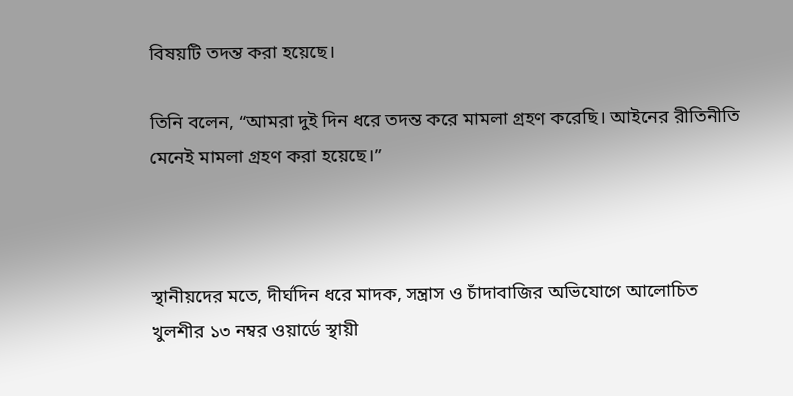বিষয়টি তদন্ত করা হয়েছে।

তিনি বলেন, “আমরা দুই দিন ধরে তদন্ত করে মামলা গ্রহণ করেছি। আইনের রীতিনীতি মেনেই মামলা গ্রহণ করা হয়েছে।”



স্থানীয়দের মতে, দীর্ঘদিন ধরে মাদক, সন্ত্রাস ও চাঁদাবাজির অভিযোগে আলোচিত খুলশীর ১৩ নম্বর ওয়ার্ডে স্থায়ী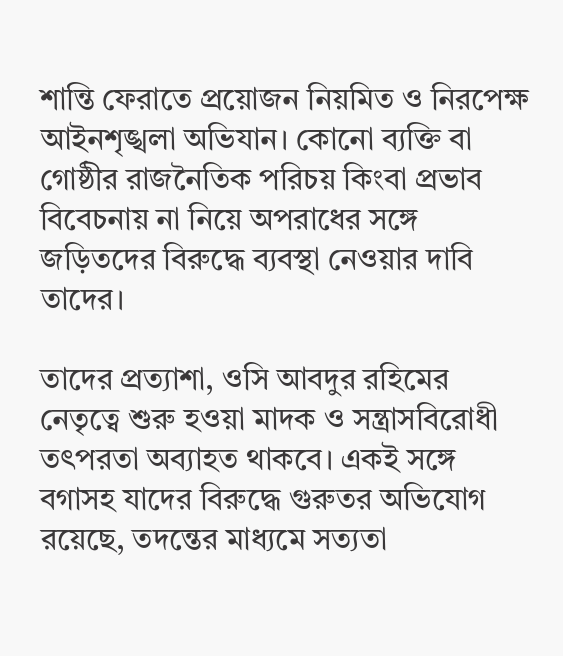শান্তি ফেরাতে প্রয়োজন নিয়মিত ও নিরপেক্ষ আইনশৃঙ্খলা অভিযান। কোনো ব্যক্তি বা গোষ্ঠীর রাজনৈতিক পরিচয় কিংবা প্রভাব বিবেচনায় না নিয়ে অপরাধের সঙ্গে জড়িতদের বিরুদ্ধে ব্যবস্থা নেওয়ার দাবি তাদের।

তাদের প্রত্যাশা, ওসি আবদুর রহিমের নেতৃত্বে শুরু হওয়া মাদক ও সন্ত্রাসবিরোধী তৎপরতা অব্যাহত থাকবে। একই সঙ্গে বগাসহ যাদের বিরুদ্ধে গুরুতর অভিযোগ রয়েছে, তদন্তের মাধ্যমে সত্যতা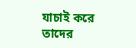যাচাই করে তাদের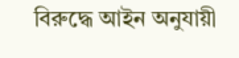বিরুদ্ধে আইন অনুযায়ী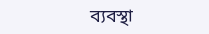ব্যবস্থা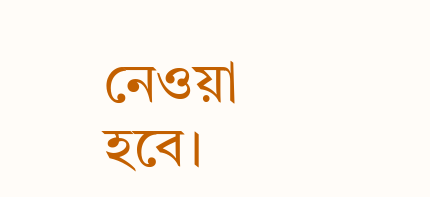নেওয়া হবে।